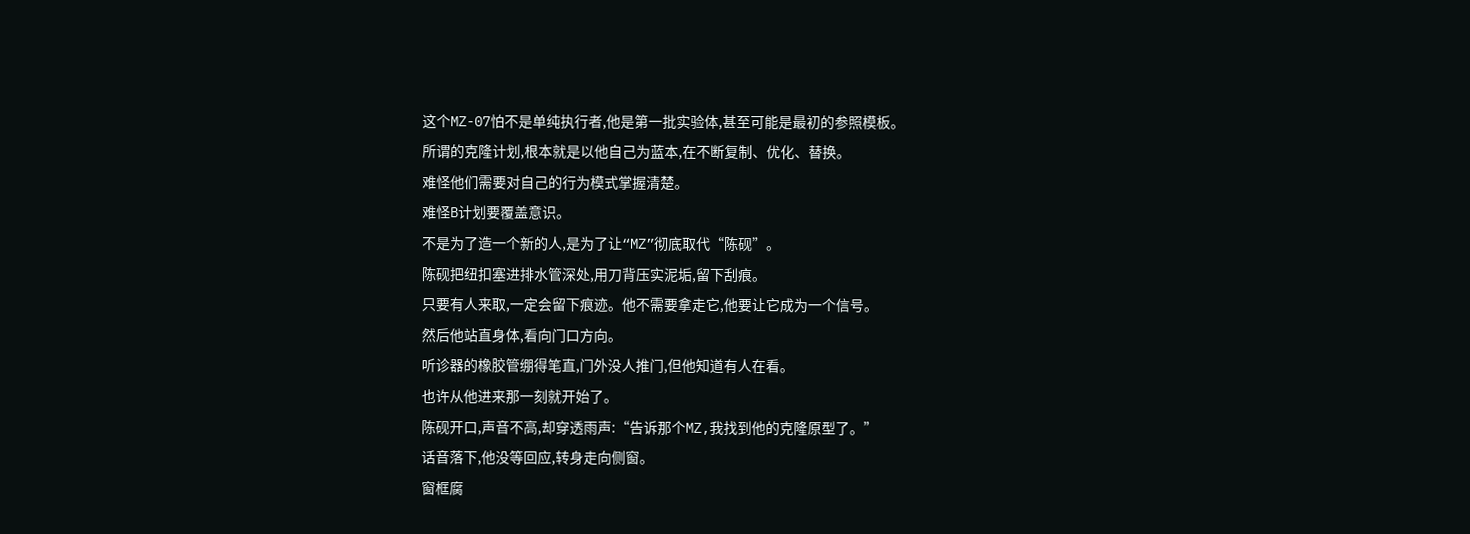这个MZ-07怕不是单纯执行者,他是第一批实验体,甚至可能是最初的参照模板。
所谓的克隆计划,根本就是以他自己为蓝本,在不断复制、优化、替换。
难怪他们需要对自己的行为模式掌握清楚。
难怪B计划要覆盖意识。
不是为了造一个新的人,是为了让“MZ”彻底取代“陈砚”。
陈砚把纽扣塞进排水管深处,用刀背压实泥垢,留下刮痕。
只要有人来取,一定会留下痕迹。他不需要拿走它,他要让它成为一个信号。
然后他站直身体,看向门口方向。
听诊器的橡胶管绷得笔直,门外没人推门,但他知道有人在看。
也许从他进来那一刻就开始了。
陈砚开口,声音不高,却穿透雨声:“告诉那个MZ,我找到他的克隆原型了。”
话音落下,他没等回应,转身走向侧窗。
窗框腐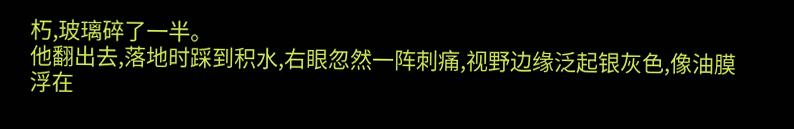朽,玻璃碎了一半。
他翻出去,落地时踩到积水,右眼忽然一阵刺痛,视野边缘泛起银灰色,像油膜浮在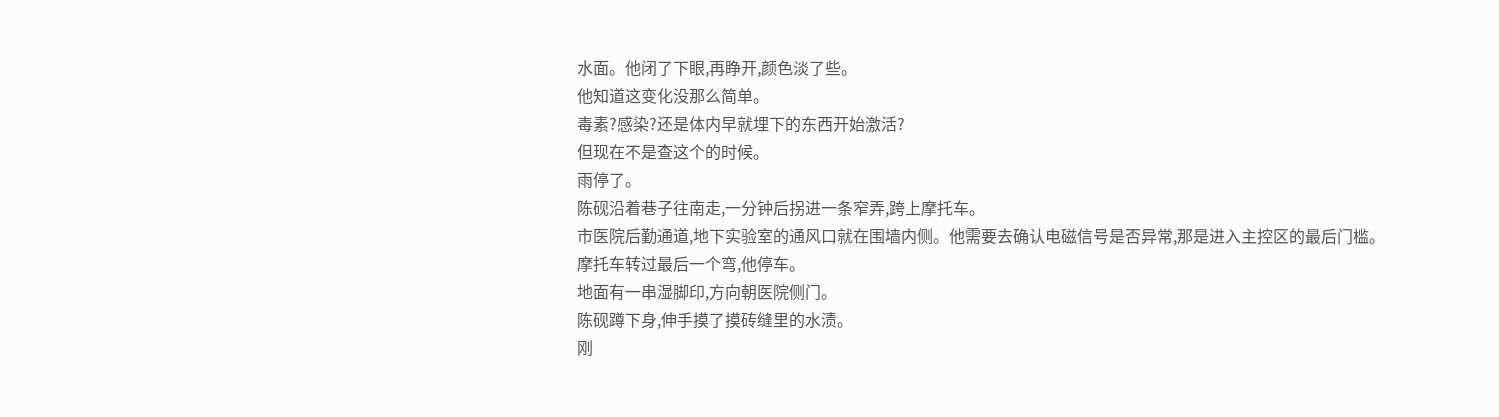水面。他闭了下眼,再睁开,颜色淡了些。
他知道这变化没那么简单。
毒素?感染?还是体内早就埋下的东西开始激活?
但现在不是查这个的时候。
雨停了。
陈砚沿着巷子往南走,一分钟后拐进一条窄弄,跨上摩托车。
市医院后勤通道,地下实验室的通风口就在围墙内侧。他需要去确认电磁信号是否异常,那是进入主控区的最后门槛。
摩托车转过最后一个弯,他停车。
地面有一串湿脚印,方向朝医院侧门。
陈砚蹲下身,伸手摸了摸砖缝里的水渍。
刚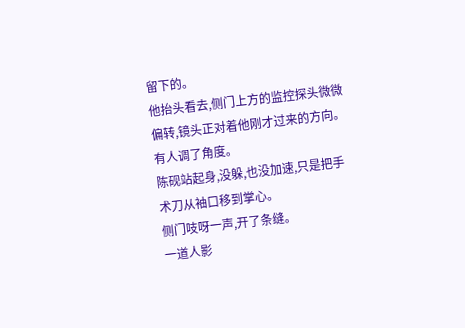留下的。
他抬头看去,侧门上方的监控探头微微偏转,镜头正对着他刚才过来的方向。
有人调了角度。
陈砚站起身,没躲,也没加速,只是把手术刀从袖口移到掌心。
侧门吱呀一声,开了条缝。
一道人影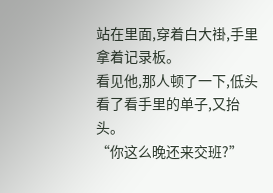站在里面,穿着白大褂,手里拿着记录板。
看见他,那人顿了一下,低头看了看手里的单子,又抬头。
“你这么晚还来交班?”